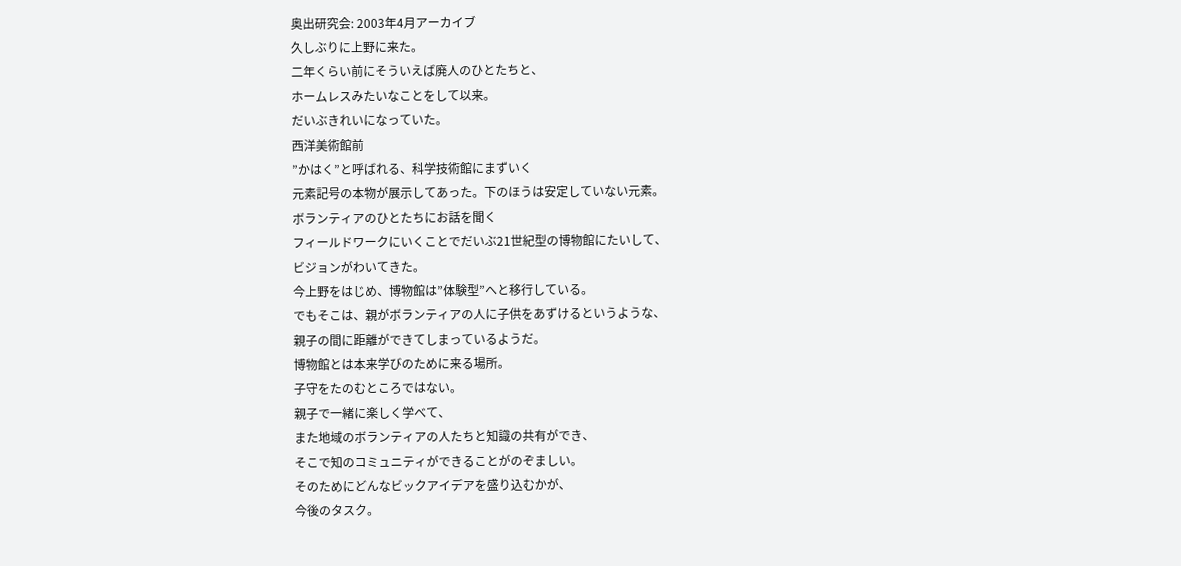奥出研究会: 2003年4月アーカイブ
久しぶりに上野に来た。
二年くらい前にそういえば廃人のひとたちと、
ホームレスみたいなことをして以来。
だいぶきれいになっていた。
西洋美術館前
”かはく”と呼ばれる、科学技術館にまずいく
元素記号の本物が展示してあった。下のほうは安定していない元素。
ボランティアのひとたちにお話を聞く
フィールドワークにいくことでだいぶ21世紀型の博物館にたいして、
ビジョンがわいてきた。
今上野をはじめ、博物館は”体験型”へと移行している。
でもそこは、親がボランティアの人に子供をあずけるというような、
親子の間に距離ができてしまっているようだ。
博物館とは本来学びのために来る場所。
子守をたのむところではない。
親子で一緒に楽しく学べて、
また地域のボランティアの人たちと知識の共有ができ、
そこで知のコミュニティができることがのぞましい。
そのためにどんなビックアイデアを盛り込むかが、
今後のタスク。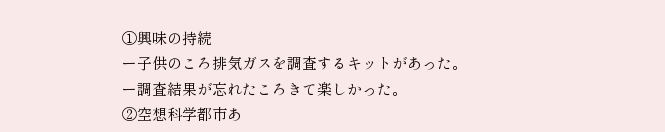①興味の持続
ー子供のころ排気ガスを調査するキットがあった。
ー調査結果が忘れたころきて楽しかった。
②空想科学都市あ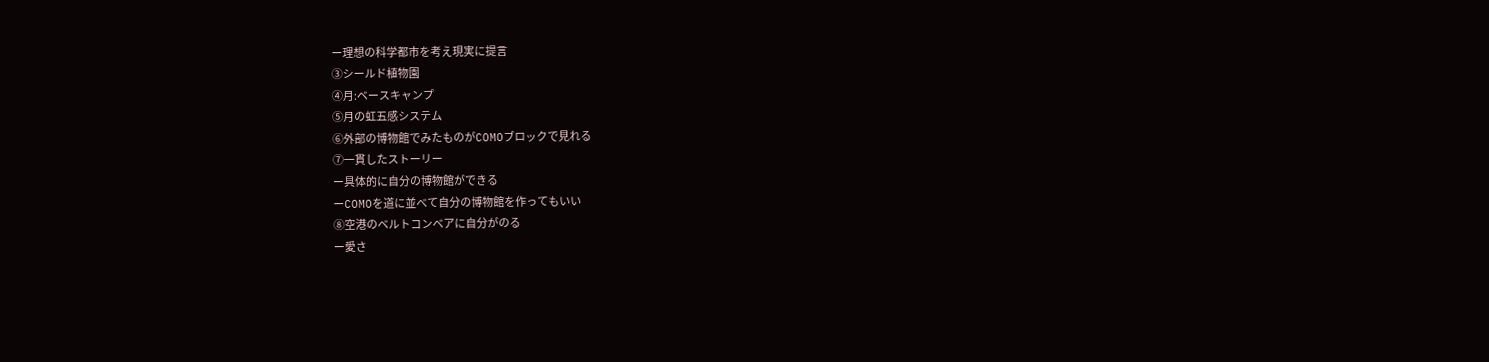ー理想の科学都市を考え現実に提言
③シールド植物園
④月:ベースキャンプ
⑤月の虹五感システム
⑥外部の博物館でみたものがCOMOブロックで見れる
⑦一貫したストーリー
ー具体的に自分の博物館ができる
ーCOMOを道に並べて自分の博物館を作ってもいい
⑧空港のベルトコンベアに自分がのる
ー愛さ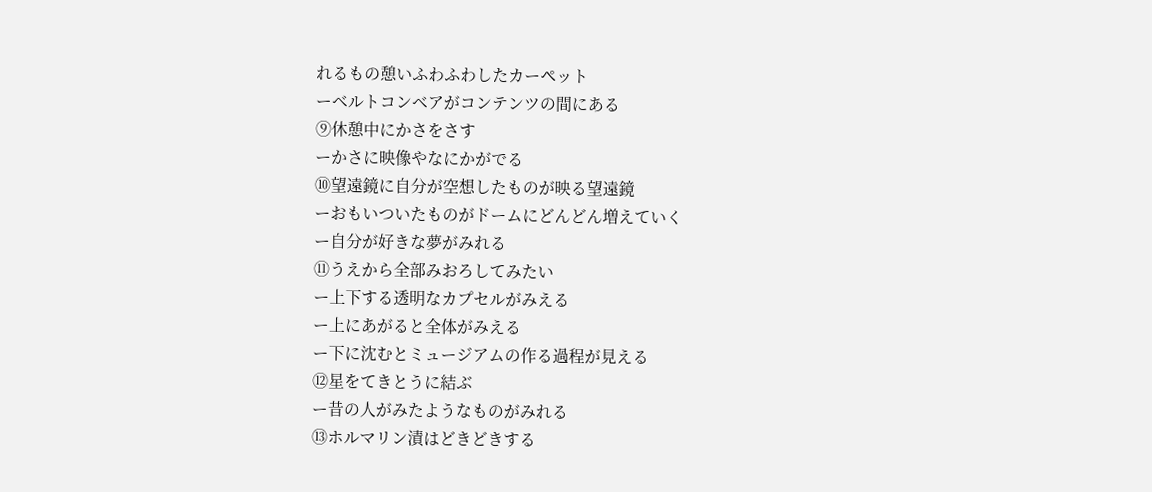れるもの憩いふわふわしたカーペット
ーベルトコンベアがコンテンツの間にある
⑨休憩中にかさをさす
ーかさに映像やなにかがでる
⑩望遠鏡に自分が空想したものが映る望遠鏡
ーおもいついたものがドームにどんどん増えていく
ー自分が好きな夢がみれる
⑪うえから全部みおろしてみたい
ー上下する透明なカプセルがみえる
ー上にあがると全体がみえる
ー下に沈むとミュージアムの作る過程が見える
⑫星をてきとうに結ぶ
ー昔の人がみたようなものがみれる
⑬ホルマリン漬はどきどきする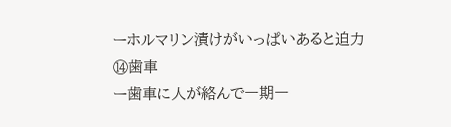ーホルマリン漬けがいっぱいあると迫力
⑭歯車
ー歯車に人が絡んで一期一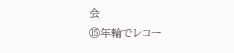会
⑮年輪でレコー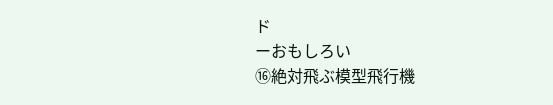ド
ーおもしろい
⑯絶対飛ぶ模型飛行機